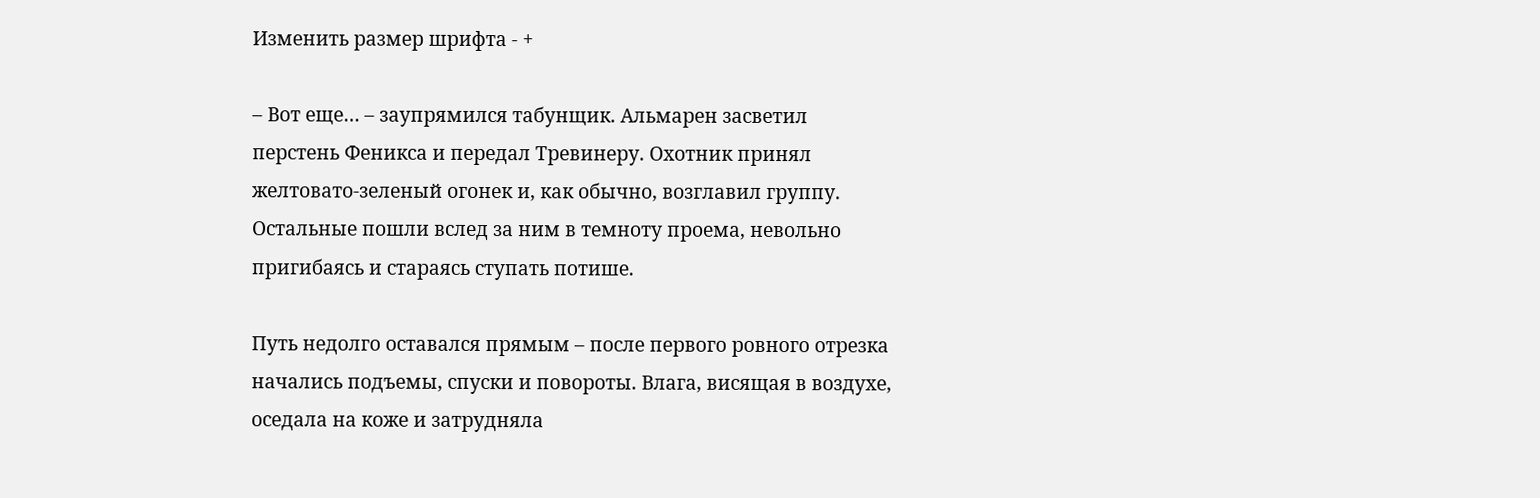Изменить размер шрифта - +

– Вот еще… – заупрямился табунщик. Альмарен засветил перстень Феникса и передал Тревинеру. Охотник принял желтовато‑зеленый огонек и, как обычно, возглавил группу. Остальные пошли вслед за ним в темноту проема, невольно пригибаясь и стараясь ступать потише.

Путь недолго оставался прямым – после первого ровного отрезка начались подъемы, спуски и повороты. Влага, висящая в воздухе, оседала на коже и затрудняла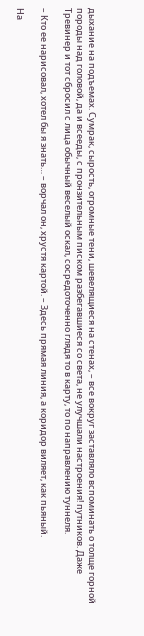дыхание на подъемах. Сумрак, сырость, огромные тени, шевелящиеся на стенах, – все вокруг заставляло вспоминать о толще горной породы над головой, да и всееды, с пронзительным писком разбегавшиеся со света, не улучшали настроения! путников. Даже Тревинер и тот сбросил с лица обычный веселый оскал, сосредоточенно глядя то в карту, то по направлению туннеля.

– Кто ее нарисовал, хотел бы я знать… – ворчал он, хрустя картой. – Здесь прямая линия, а коридор виляет, как пьяный.

На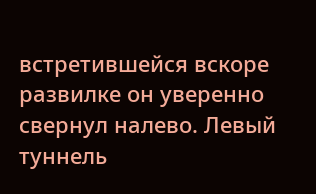встретившейся вскоре развилке он уверенно свернул налево. Левый туннель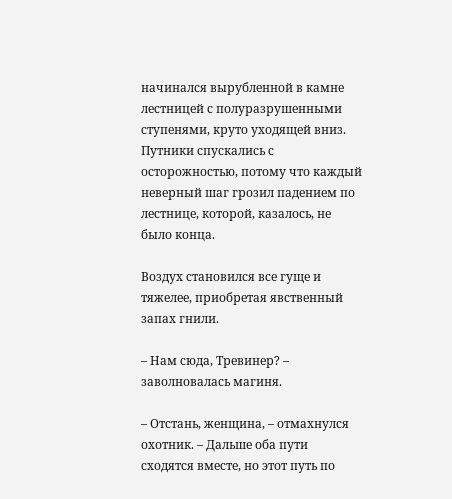начинался вырубленной в камне лестницей с полуразрушенными ступенями, круто уходящей вниз. Путники спускались с осторожностью, потому что каждый неверный шаг грозил падением по лестнице, которой, казалось, не было конца.

Воздух становился все гуще и тяжелее, приобретая явственный запах гнили.

– Нам сюда, Тревинер? – заволновалась магиня.

– Отстань, женщина, – отмахнулся охотник. – Дальше оба пути сходятся вместе, но этот путь по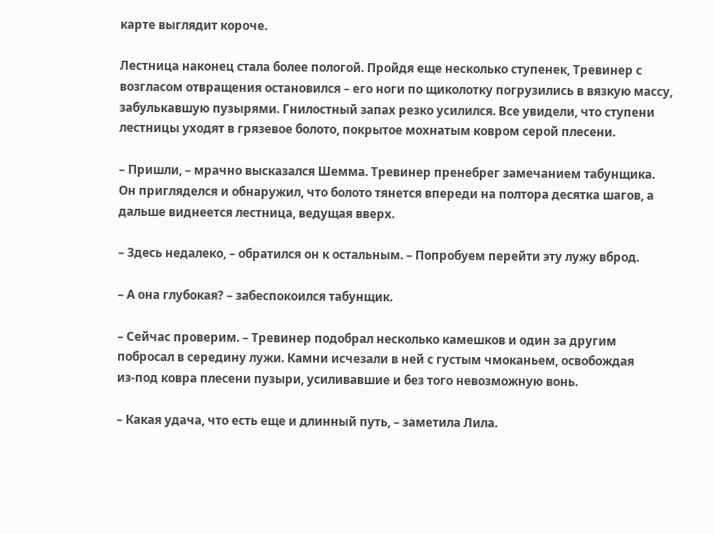карте выглядит короче.

Лестница наконец стала более пологой. Пройдя еще несколько ступенек, Тревинер с возгласом отвращения остановился – его ноги по щиколотку погрузились в вязкую массу, забулькавшую пузырями. Гнилостный запах резко усилился. Все увидели, что ступени лестницы уходят в грязевое болото, покрытое мохнатым ковром серой плесени.

– Пришли, – мрачно высказался Шемма. Тревинер пренебрег замечанием табунщика. Он пригляделся и обнаружил, что болото тянется впереди на полтора десятка шагов, а дальше виднеется лестница, ведущая вверх.

– Здесь недалеко, – обратился он к остальным. – Попробуем перейти эту лужу вброд.

– А она глубокая? – забеспокоился табунщик.

– Сейчас проверим. – Тревинер подобрал несколько камешков и один за другим побросал в середину лужи. Камни исчезали в ней с густым чмоканьем, освобождая из‑под ковра плесени пузыри, усиливавшие и без того невозможную вонь.

– Какая удача, что есть еще и длинный путь, – заметила Лила.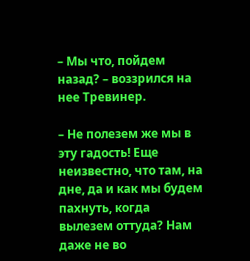– Мы что, пойдем назад? – воззрился на нее Тревинер.

– Не полезем же мы в эту гадость! Еще неизвестно, что там, на дне, да и как мы будем пахнуть, когда вылезем оттуда? Нам даже не во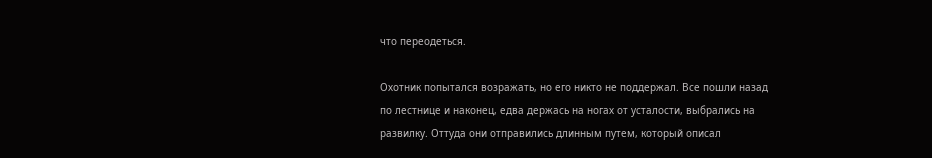что переодеться.

Охотник попытался возражать, но его никто не поддержал. Все пошли назад по лестнице и наконец, едва держась на ногах от усталости, выбрались на развилку. Оттуда они отправились длинным путем, который описал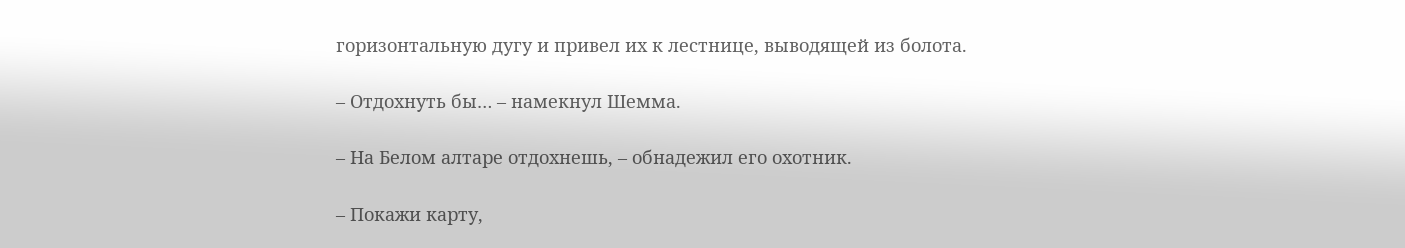горизонтальную дугу и привел их к лестнице, выводящей из болота.

– Отдохнуть бы… – намекнул Шемма.

– На Белом алтаре отдохнешь, – обнадежил его охотник.

– Покажи карту,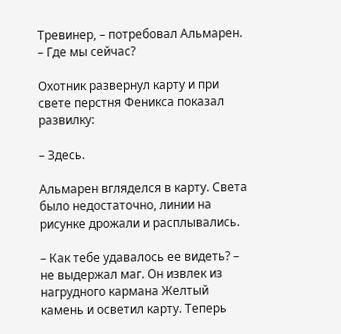Тревинер, – потребовал Альмарен. – Где мы сейчас?

Охотник развернул карту и при свете перстня Феникса показал развилку:

– Здесь.

Альмарен вгляделся в карту. Света было недостаточно, линии на рисунке дрожали и расплывались.

– Как тебе удавалось ее видеть? – не выдержал маг. Он извлек из нагрудного кармана Желтый камень и осветил карту. Теперь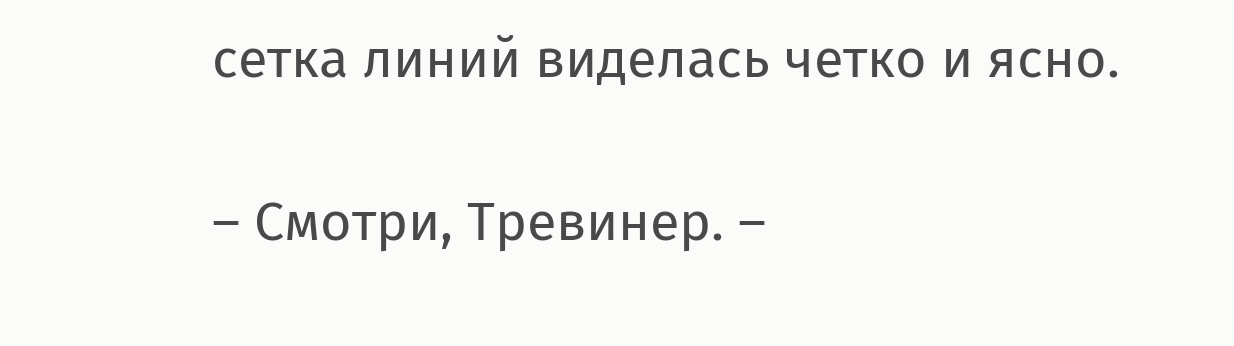сетка линий виделась четко и ясно.

– Смотри, Тревинер. –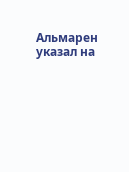Альмарен указал на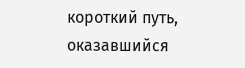короткий путь, оказавшийся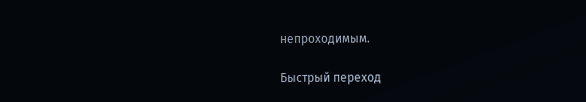непроходимым.

Быстрый переход